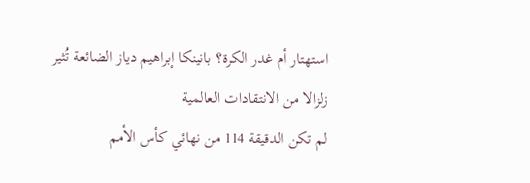استهتار أم غدر الكرة؟ بانينكا إبراهيم دياز الضائعة تُثير زلزالا من الانتقادات العالمية
لم تكن الدقيقة 114 من نهائي كأس الأمم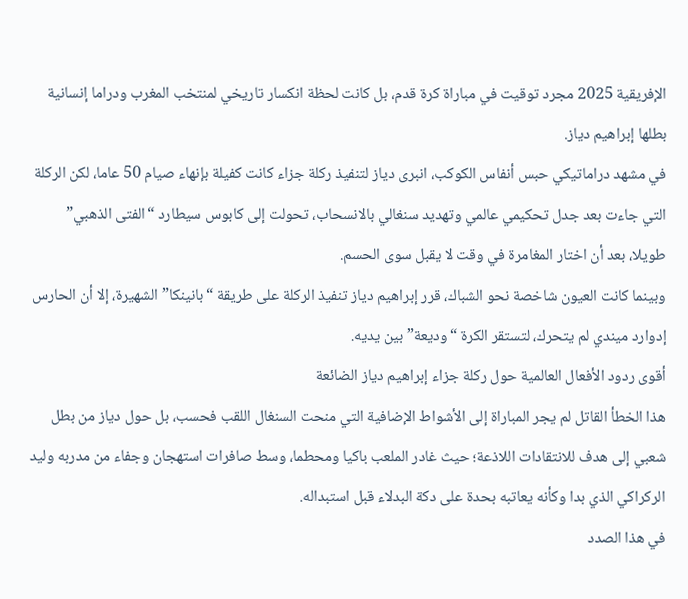الإفريقية 2025 مجرد توقيت في مباراة كرة قدم، بل كانت لحظة انكسار تاريخي لمنتخب المغرب ودراما إنسانية بطلها إبراهيم دياز.
في مشهد دراماتيكي حبس أنفاس الكوكب، انبرى دياز لتنفيذ ركلة جزاء كانت كفيلة بإنهاء صيام 50 عاما، لكن الركلة التي جاءت بعد جدل تحكيمي عالمي وتهديد سنغالي بالانسحاب، تحولت إلى كابوس سيطارد “الفتى الذهبي” طويلا، بعد أن اختار المغامرة في وقت لا يقبل سوى الحسم.
وبينما كانت العيون شاخصة نحو الشباك، قرر إبراهيم دياز تنفيذ الركلة على طريقة “بانينكا” الشهيرة، إلا أن الحارس إدوارد ميندي لم يتحرك، لتستقر الكرة “وديعة” بين يديه.
أقوى ردود الأفعال العالمية حول ركلة جزاء إبراهيم دياز الضائعة
هذا الخطأ القاتل لم يجر المباراة إلى الأشواط الإضافية التي منحت السنغال اللقب فحسب، بل حول دياز من بطل شعبي إلى هدف للانتقادات اللاذعة؛ حيث غادر الملعب باكيا ومحطما، وسط صافرات استهجان وجفاء من مدربه وليد الركراكي الذي بدا وكأنه يعاتبه بحدة على دكة البدلاء قبل استبداله.
في هذا الصدد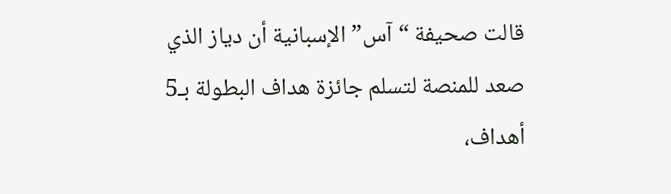قالت صحيفة “آس” الإسبانية أن دياز الذي صعد للمنصة لتسلم جائزة هداف البطولة بـ5 أهداف،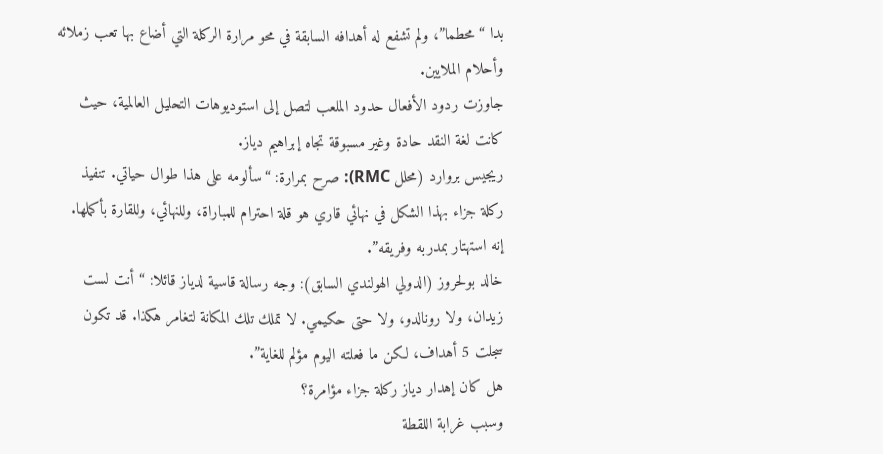بدا “محطما”، ولم تشفع له أهدافه السابقة في محو مرارة الركلة التي أضاع بها تعب زملائه وأحلام الملايين.
جاوزت ردود الأفعال حدود الملعب لتصل إلى استوديوهات التحليل العالمية، حيث كانت لغة النقد حادة وغير مسبوقة تجاه إبراهيم دياز.
ريجيس بروارد (محلل RMC): صرح بمرارة: “سألومه على هذا طوال حياتي. تنفيذ ركلة جزاء بهذا الشكل في نهائي قاري هو قلة احترام للمباراة، وللنهائي، وللقارة بأكملها. إنه استهتار بمدربه وفريقه”.
خالد بولحروز (الدولي الهولندي السابق): وجه رسالة قاسية لدياز قائلا: “أنت لست زيدان، ولا رونالدو، ولا حتى حكيمي. لا تملك تلك المكانة لتغامر هكذا. قد تكون سجلت 5 أهداف، لكن ما فعلته اليوم مؤلم للغاية”.
هل كان إهدار دياز ركلة جزاء مؤامرة؟
وسبب غرابة اللقطة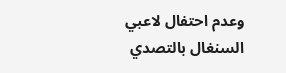وعدم احتفال لاعبي السنغال بالتصدي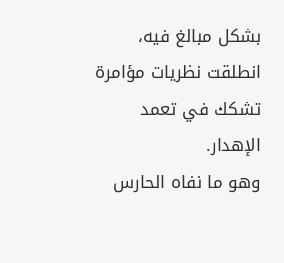بشكل مبالغ فيه، انطلقت نظريات مؤامرة تشكك في تعمد الإهدار.
وهو ما نفاه الحارس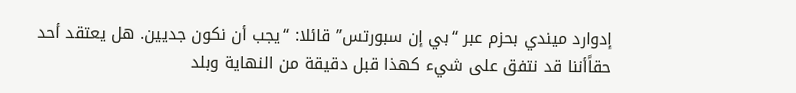إدوارد ميندي بحزم عبر “بي إن سبورتس” قائلا: “يجب أن نكون جديين. هل يعتقد أحد حقاًأننا قد نتفق على شيء كهذا قبل دقيقة من النهاية وبلد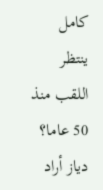كامل ينتظر اللقب منذ 50 عاما؟ دياز أراد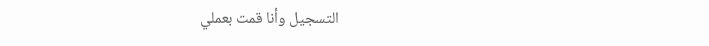التسجيل وأنا قمت بعملي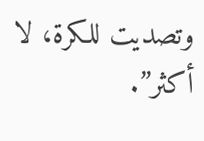وتصديت للكرة، لا أكثر”.